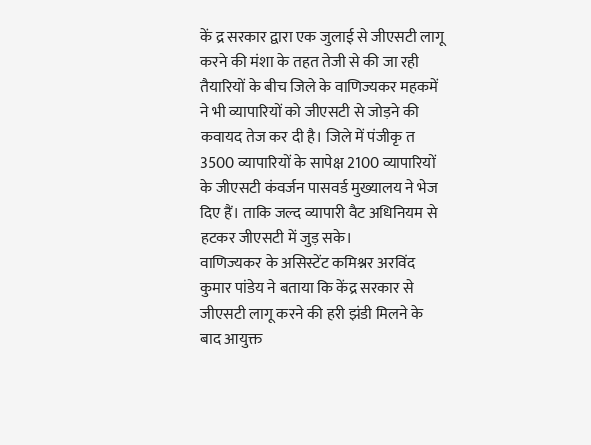कें द्र सरकार द्वारा एक जुलाई से जीएसटी लागू करने की मंशा के तहत तेजी से की जा रही तैयारियों के बीच जिले के वाणिज्यकर महकमें ने भी व्यापारियों को जीएसटी से जोड़ने की कवायद तेज कर दी है। जिले में पंजीकृ त 3500 व्यापारियों के सापेक्ष 2100 व्यापारियों के जीएसटी कंवर्जन पासवर्ड मुख्यालय ने भेज दिए हैं। ताकि जल्द व्यापारी वैट अधिनियम से हटकर जीएसटी में जुड़ सके।
वाणिज्यकर के असिस्टेंट कमिश्नर अरविंद कुमार पांडेय ने बताया कि केंद्र सरकार से जीएसटी लागू करने की हरी झंडी मिलने के बाद आयुक्त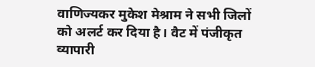वाणिज्यकर मुकेश मेश्राम ने सभी जिलों को अलर्ट कर दिया है। वैट में पंजीकृत व्यापारी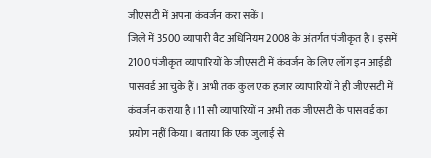जीएसटी में अपना कंवर्जन करा सकें।
जिले में 3500 व्यापारी वैट अधिनियम 2008 के अंतर्गत पंजीकृत है। इसमें 2100 पंजीकृत व्यापारियों के जीएसटी में कंवर्जन के लिए लॉग इन आईडी पासवर्ड आ चुके हैं। अभी तक कुल एक हजार व्यापारियों ने ही जीएसटी में कंवर्जन कराया है।11 सौ व्यापारियों न अभी तक जीएसटी के पासवर्ड का प्रयोग नहीं किया। बताया कि एक जुलाई से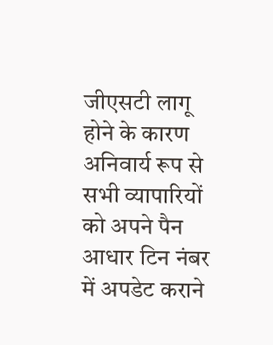जीएसटी लागू होने के कारण अनिवार्य रूप से सभी व्यापारियों को अपने पैन आधार टिन नंबर में अपडेट कराने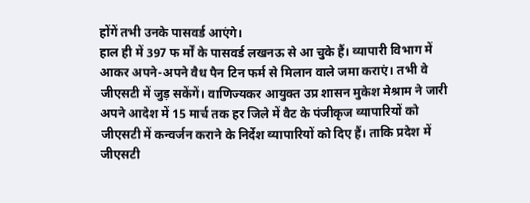होंगें तभी उनके पासवर्ड आएंगे।
हाल ही में 397 फ र्मों के पासवर्ड लखनऊ से आ चुके हैं। व्यापारी विभाग में आकर अपने-अपने वैध पैन टिन फर्म से मिलान वाले जमा कराएं। तभी वे जीएसटी में जुड़ सकेंगें। वाणिज्यकर आयुक्त उप्र शासन मुकेश मेश्राम ने जारी अपने आदेश में 15 मार्च तक हर जिले में वैट के पंजीकृज व्यापारियों को जीएसटी में कन्वर्जन कराने के निर्देश व्यापारियों को दिए हैं। ताकि प्रदेश में जीएसटी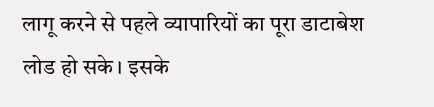लागू करने से पहले व्यापारियों का पूरा डाटाबेश लोड हो सके। इसके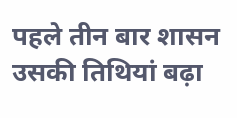पहले तीन बार शासन उसकी तिथियां बढ़ा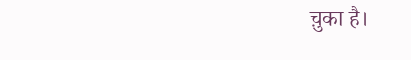च़ुका है।